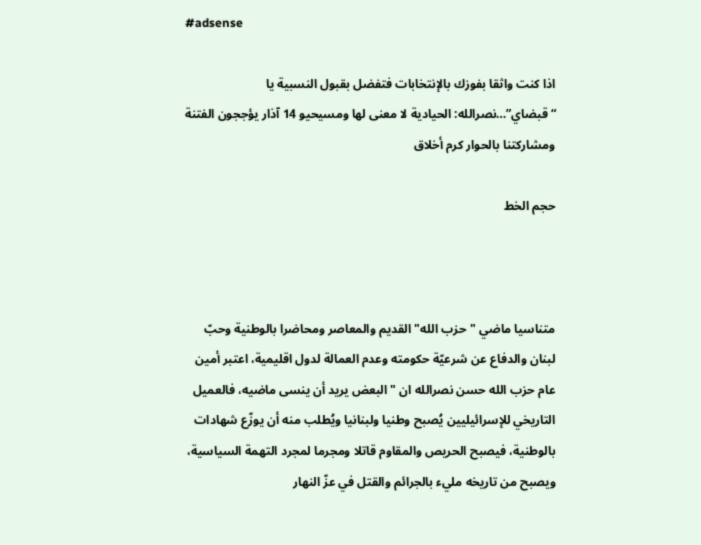#adsense

اذا كنت واثقا بفوزك بالإنتخابات فتفضل بقبول النسبية يا “قبضاي”…نصرالله: الحيادية لا معنى لها ومسيحيو 14 آذار يؤججون الفتنة ومشاركتنا بالحوار كرم أخلاق

حجم الخط



متناسيا ماضي "حزب الله" القديم والمعاصر ومحاضرا بالوطنية وحبّ لبنان والدفاع عن شرعيّة حكومته وعدم العمالة لدول اقليمية، اعتبر أمين عام حزب الله حسن نصرالله ان "البعض يريد أن ينسى ماضيه، فالعميل التاريخي للإسرائيليين يُصبح وطنيا ولبنانيا ويُطلب منه أن يوزّع شهادات بالوطنية، فيصبح الحريص والمقاوم قاتلا ومجرما لمجرد التهمة السياسية، ويصبح من تاريخه مليء بالجرائم والقتل في عزّ النهار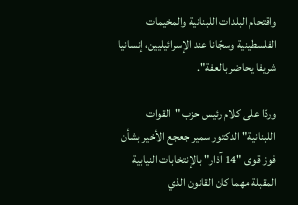واقتحام البلدات اللبنانية والمخيمات الفلسطينية وسجّانا عند الإسرائيليين، إنسانيا شريفا يحاضر بالعفة".

وردّا على كلام رئيس حزب "القوات اللبنانية" الدكتور سمير جعجع الأخير بشأن فوز قوى "14 آذار" بالإنتخابات النيابية المقبلة مهما كان القانون الذي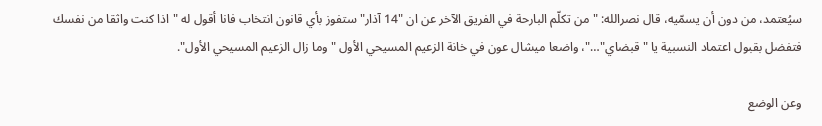سيُعتمد، من دون أن يسمّيه، قال نصرالله: "من تكلّم البارحة في الفريق الآخر عن ان "14 آذار" ستفوز بأي قانون انتخاب فانا أقول له "اذا كنت واثقا من نفسك فتفضل بقبول اعتماد النسبية يا "قبضاي"…"، واضعا ميشال عون في خانة الزعيم المسيحي الأول "وما زال الزعيم المسيحي الأول".

وعن الوضع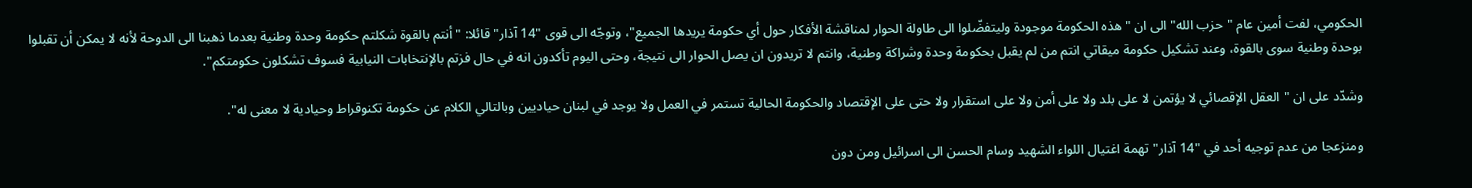الحكومي، لفت أمين عام "حزب الله" الى ان "هذه الحكومة موجودة وليتفضّلوا الى طاولة الحوار لمناقشة الأفكار حول أي حكومة يريدها الجميع"، وتوجّه الى قوى "14 آذار" قائلا: "أنتم بالقوة شكلتم حكومة وحدة وطنية بعدما ذهبنا الى الدوحة لأنه لا يمكن أن تقبلوا بوحدة وطنية سوى بالقوة، وعند تشكيل حكومة ميقاتي انتم من لم يقبل بحكومة وحدة وشراكة وطنية، وانتم لا تريدون ان يصل الحوار الى نتيجة، وحتى اليوم تأكدون انه في حال فزتم بالإنتخابات النيابية فسوف تشكلون حكومتكم".

وشدّد على ان "العقل الإقصائي لا يؤتمن لا على بلد ولا على أمن ولا على استقرار ولا حتى على الإقتصاد والحكومة الحالية تستمر في العمل ولا يوجد في لبنان حياديين وبالتالي الكلام عن حكومة تكنوقراط وحيادية لا معنى له".

ومنزعجا من عدم توجيه أحد في "14 آذار" تهمة اغتيال اللواء الشهيد وسام الحسن الى اسرائيل ومن دون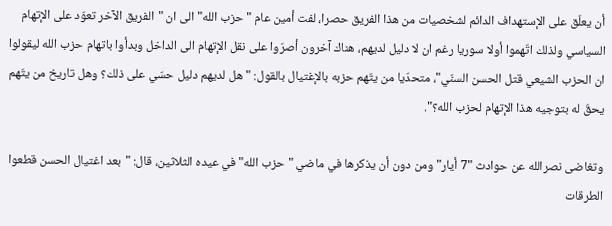أن يعلّق على الإستهداف الدائم لشخصيات من هذا الفريق حصرا، لفت أمين عام "حزب الله" الى ان "الفريق الآخر تعوّد على الإتهام السياسي ولذلك اتّهموا أولا سوريا رغم ان لا دليل لديهم، هناك آخرون أصرّوا على نقل الإتهام الى الداخل وبدأوا باتهام حزب الله ليقولوا ان الحزب الشيعي قتل الحسن السنّي"، متحدّيا من يتّهم حزبه بالإغتيال بالقول: "هل لديهم دليل حسّي على ذلك؟ وهل تاريخ من يتّهم يحقّ له بتوجيه هذا الإتهام لحزب الله؟".

وتغاضى نصرالله عن حوادث "7 أيار" ومن دون أن يذكرها في ماضي "حزب الله" في عيده الثلاثين، قال: "بعد اغتيال الحسن قطعوا الطرقات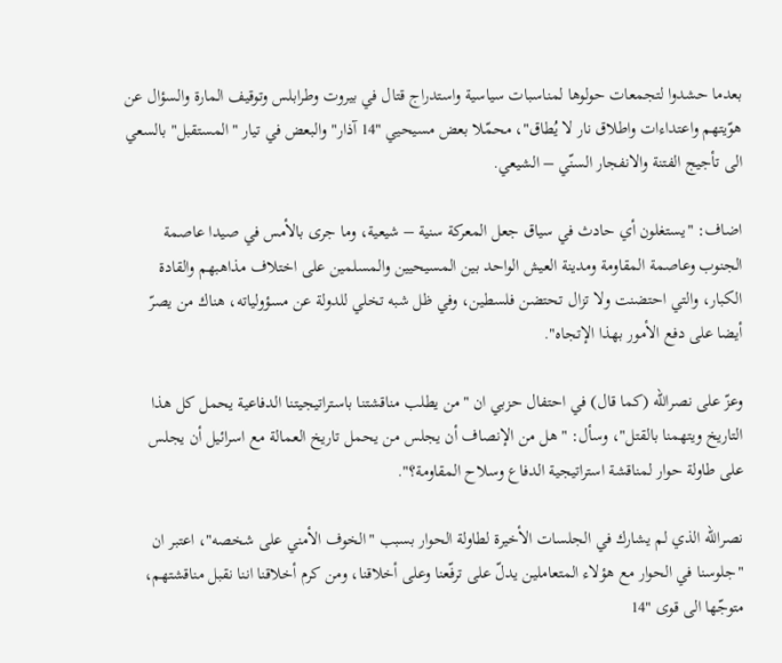بعدما حشدوا لتجمعات حولوها لمناسبات سياسية واستدراج قتال في بيروت وطرابلس وتوقيف المارة والسؤال عن هوّيتهم واعتداءات واطلاق نار لا يُطاق"، محمّلا بعض مسيحيي "14 آذار" والبعض في تيار "المستقبل" بالسعي الى تأجيج الفتنة والانفجار السنّي – الشيعي.

اضاف: "يستغلون أي حادث في سياق جعل المعركة سنية – شيعية، وما جرى بالأمس في صيدا عاصمة الجنوب وعاصمة المقاومة ومدينة العيش الواحد بين المسيحيين والمسلمين على اختلاف مذاهبهم والقادة الكبار، والتي احتضنت ولا تزال تحتضن فلسطين، وفي ظل شبه تخلي للدولة عن مسؤولياته، هناك من يصرّ أيضا على دفع الأمور بهذا الإتجاه".

وعزّ على نصرالله (كما قال) في احتفال حزبي ان "من يطلب مناقشتنا باستراتيجيتنا الدفاعية يحمل كل هذا التاريخ ويتهمنا بالقتل"، وسأل: "هل من الإنصاف أن يجلس من يحمل تاريخ العمالة مع اسرائيل أن يجلس على طاولة حوار لمناقشة استراتيجية الدفاع وسلاح المقاومة؟".

نصرالله الذي لم يشارك في الجلسات الأخيرة لطاولة الحوار بسبب "الخوف الأمني على شخصه"، اعتبر ان "جلوسنا في الحوار مع هؤلاء المتعاملين يدلّ على ترفّعنا وعلى أخلاقنا، ومن كرم أخلاقنا اننا نقبل مناقشتهم، متوجّها الى قوى "14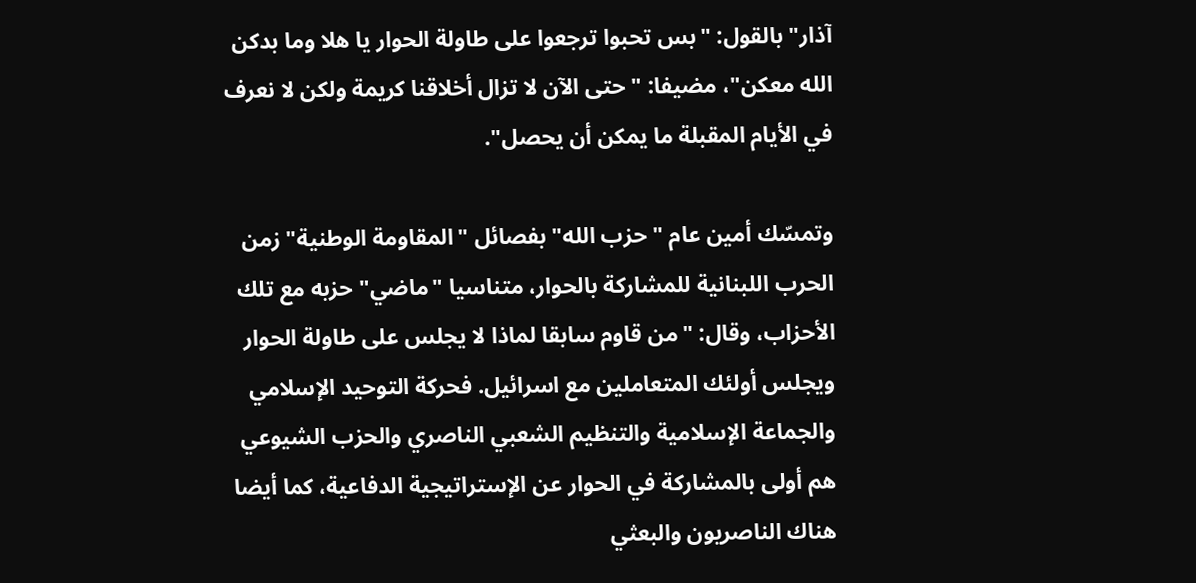آذار" بالقول: "بس تحبوا ترجعوا على طاولة الحوار يا هلا وما بدكن الله معكن"، مضيفا: "حتى الآن لا تزال أخلاقنا كريمة ولكن لا نعرف في الأيام المقبلة ما يمكن أن يحصل".

وتمسّك أمين عام "حزب الله" بفصائل "المقاومة الوطنية" زمن الحرب اللبنانية للمشاركة بالحوار، متناسيا "ماضي" حزبه مع تلك الأحزاب، وقال: "من قاوم سابقا لماذا لا يجلس على طاولة الحوار ويجلس أولئك المتعاملين مع اسرائيل. فحركة التوحيد الإسلامي والجماعة الإسلامية والتنظيم الشعبي الناصري والحزب الشيوعي هم أولى بالمشاركة في الحوار عن الإستراتيجية الدفاعية، كما أيضا هناك الناصريون والبعثي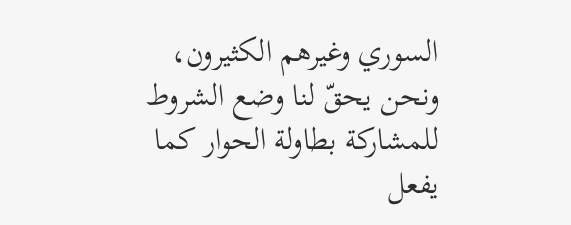السوري وغيرهم الكثيرون، ونحن يحقّ لنا وضع الشروط للمشاركة بطاولة الحوار كما يفعل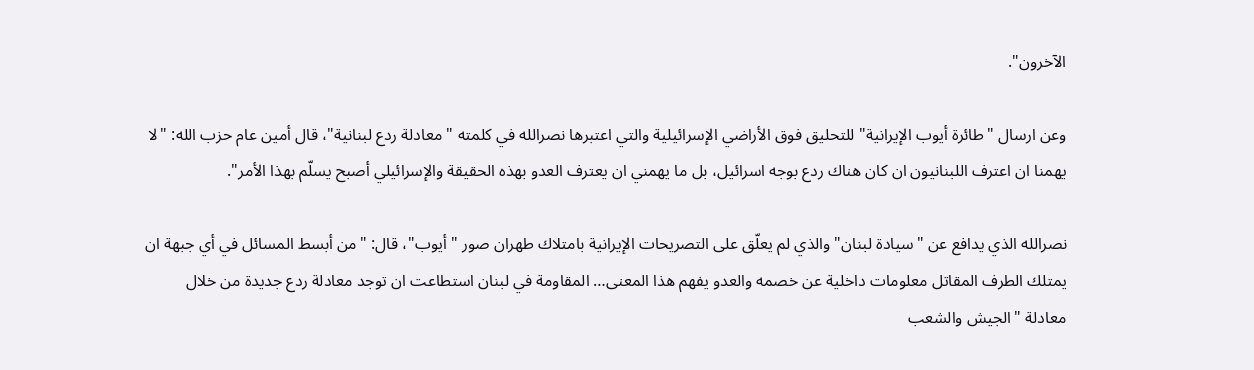الآخرون".

وعن ارسال "طائرة أيوب الإيرانية" للتحليق فوق الأراضي الإسرائيلية والتي اعتبرها نصرالله في كلمته "معادلة ردع لبنانية"، قال أمين عام حزب الله: "لا يهمنا ان اعترف اللبنانيون ان كان هناك ردع بوجه اسرائيل، بل ما يهمني ان يعترف العدو بهذه الحقيقة والإسرائيلي أصبح يسلّم بهذا الأمر".

نصرالله الذي يدافع عن "سيادة لبنان" والذي لم يعلّق على التصريحات الإيرانية بامتلاك طهران صور "أيوب"، قال: "من أبسط المسائل في أي جبهة ان يمتلك الطرف المقاتل معلومات داخلية عن خصمه والعدو يفهم هذا المعنى… المقاومة في لبنان استطاعت ان توجد معادلة ردع جديدة من خلال معادلة "الجيش والشعب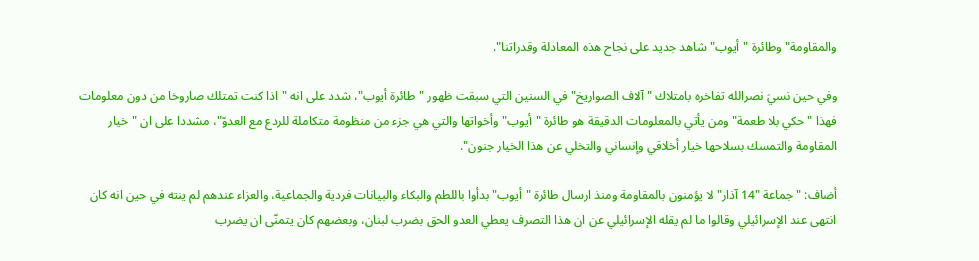والمقاومة" وطائرة "أيوب" شاهد جديد على نجاح هذه المعادلة وقدراتنا".

وفي حين نسيَ نصرالله تفاخره بامتلاك "آلاف الصواريخ" في السنين التي سبقت ظهور "طائرة أيوب"، شدد على انه "اذا كنت تمتلك صاروخا من دون معلومات فهذا "حكي بلا طعمة" ومن يأتي بالمعلومات الدقيقة هو طائرة "أيوب" وأخواتها والتي هي جزء من منظومة متكاملة للردع مع العدوّ"، مشددا على ان "خيار المقاومة والتمسك بسلاحها خيار أخلاقي وإنساني والتخلي عن هذا الخيار جنون".

أضاف: "جماعة "14 آذار" لا يؤمنون بالمقاومة ومنذ ارسال طائرة "أيوب" بدأوا باللطم والبكاء والبيانات فردية والجماعية، والعزاء عندهم لم ينته في حين انه كان انتهى عند الإسرائيلي وقالوا ما لم يقله الإسرائيلي عن ان هذا التصرف يعطي العدو الحق بضرب لبنان، وبعضهم كان يتمنّى ان يضرب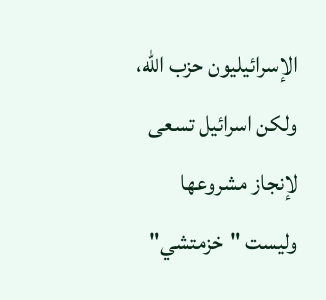الإسرائيليون حزب الله، ولكن اسرائيل تسعى لإنجاز مشروعها وليست "خزمتشي"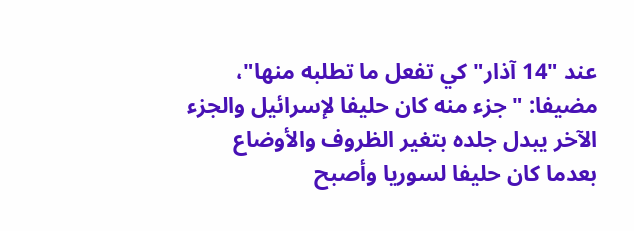عند "14 آذار" كي تفعل ما تطلبه منها"، مضيفا: "جزء منه كان حليفا لإسرائيل والجزء الآخر يبدل جلده بتغير الظروف والأوضاع بعدما كان حليفا لسوريا وأصبح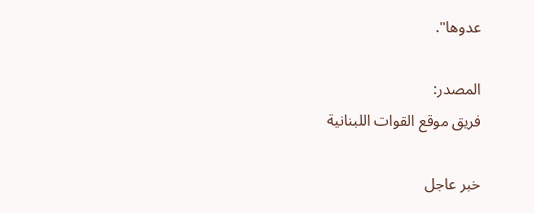عدوها".

المصدر:
فريق موقع القوات اللبنانية

خبر عاجل